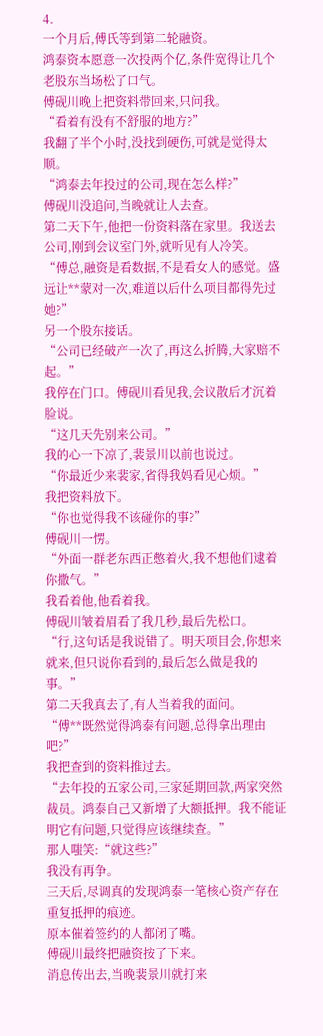4.
一个月后,傅氏等到第二轮融资。
鸿泰资本愿意一次投两个亿,条件宽得让几个老股东当场松了口气。
傅砚川晚上把资料带回来,只问我。
“看着有没有不舒服的地方?”
我翻了半个小时,没找到硬伤,可就是觉得太顺。
“鸿泰去年投过的公司,现在怎么样?”
傅砚川没追问,当晚就让人去查。
第二天下午,他把一份资料落在家里。我送去公司,刚到会议室门外,就听见有人冷笑。
“傅总,融资是看数据,不是看女人的感觉。盛远让**蒙对一次,难道以后什么项目都得先过她?”
另一个股东接话。
“公司已经破产一次了,再这么折腾,大家赔不起。”
我停在门口。傅砚川看见我,会议散后才沉着脸说。
“这几天先别来公司。”
我的心一下凉了,裴景川以前也说过。
“你最近少来裴家,省得我妈看见心烦。”
我把资料放下。
“你也觉得我不该碰你的事?”
傅砚川一愣。
“外面一群老东西正憋着火,我不想他们逮着你撒气。”
我看着他,他看着我。
傅砚川皱着眉看了我几秒,最后先松口。
“行,这句话是我说错了。明天项目会,你想来就来,但只说你看到的,最后怎么做是我的事。”
第二天我真去了,有人当着我的面问。
“傅**既然觉得鸿泰有问题,总得拿出理由吧?”
我把查到的资料推过去。
“去年投的五家公司,三家延期回款,两家突然裁员。鸿泰自己又新增了大额抵押。我不能证明它有问题,只觉得应该继续查。”
那人嗤笑:“就这些?”
我没有再争。
三天后,尽调真的发现鸿泰一笔核心资产存在重复抵押的痕迹。
原本催着签约的人都闭了嘴。
傅砚川最终把融资按了下来。
消息传出去,当晚裴景川就打来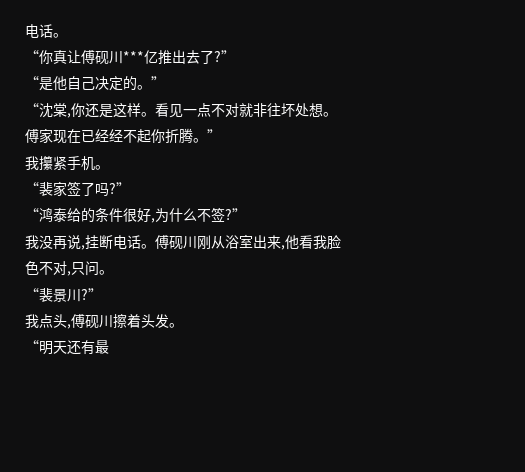电话。
“你真让傅砚川***亿推出去了?”
“是他自己决定的。”
“沈棠,你还是这样。看见一点不对就非往坏处想。傅家现在已经经不起你折腾。”
我攥紧手机。
“裴家签了吗?”
“鸿泰给的条件很好,为什么不签?”
我没再说,挂断电话。傅砚川刚从浴室出来,他看我脸色不对,只问。
“裴景川?”
我点头,傅砚川擦着头发。
“明天还有最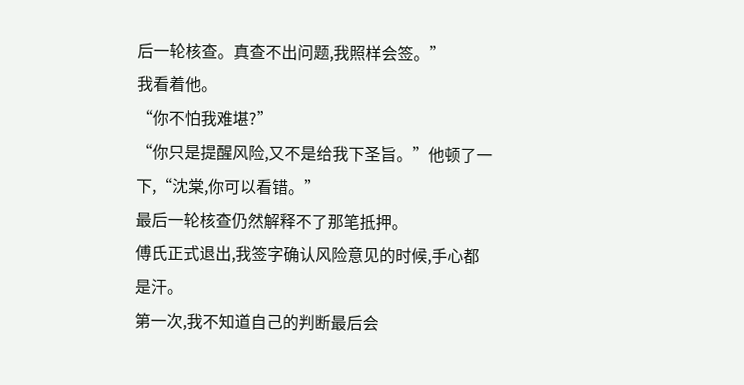后一轮核查。真查不出问题,我照样会签。”
我看着他。
“你不怕我难堪?”
“你只是提醒风险,又不是给我下圣旨。”他顿了一下,“沈棠,你可以看错。”
最后一轮核查仍然解释不了那笔抵押。
傅氏正式退出,我签字确认风险意见的时候,手心都是汗。
第一次,我不知道自己的判断最后会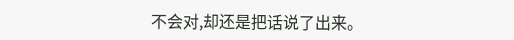不会对,却还是把话说了出来。